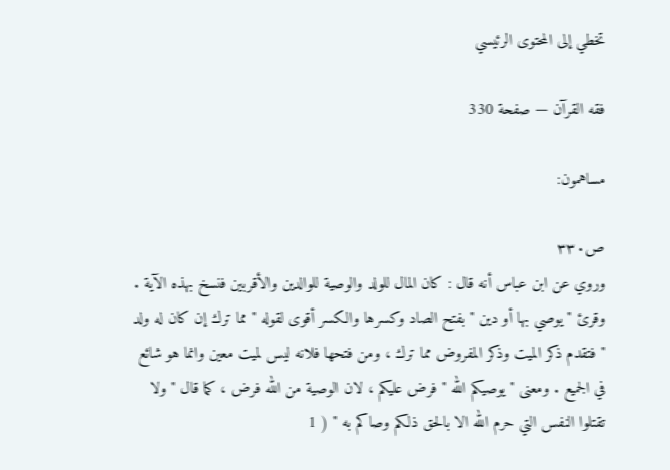تخطي إلى المحتوى الرئيسي

فقه القرآن — صفحة 330

مساهمون:

ص٣٣٠
وروي عن ابن عباس أنه قال : كان المال للولد والوصية للوالدين والأقربين فنسخ بهذه الآية . وقرئ " يوصي بها أو دين " بفتح الصاد وكسرها والكسر أقوى لقوله " مما ترك إن كان له ولد " فتقدم ذكر الميت وذكر المفروض مما ترك ، ومن فتحها فلانه ليس لميت معين وانما هو شائع في الجميع . ومعنى " يوصيكم الله " فرض عليكم ، لان الوصية من الله فرض ، كما قال " ولا تقتلوا النفس التي حرم الله الا بالحق ذلكم وصاكم به " ( 1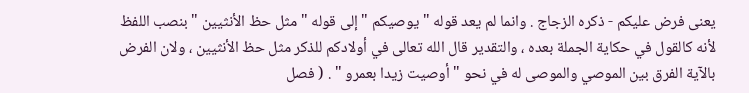يعنى فرض عليكم - ذكره الزجاج . وانما لم يعد قوله " يوصيكم " إلى قوله " مثل حظ الأنثيين " بنصب اللفظ لأنه كالقول في حكاية الجملة بعده ، والتقدير قال الله تعالى في أولادكم للذكر مثل حظ الأنثيين ، ولان الفرض بالآية الفرق بين الموصي والموصى له في نحو " أوصيت زيدا بعمرو " . ( فصل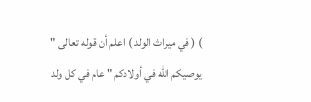) ( في ميراث الولد ) اعلم أن قوله تعالى " يوصيكم الله في أولادكم " عام في كل ولد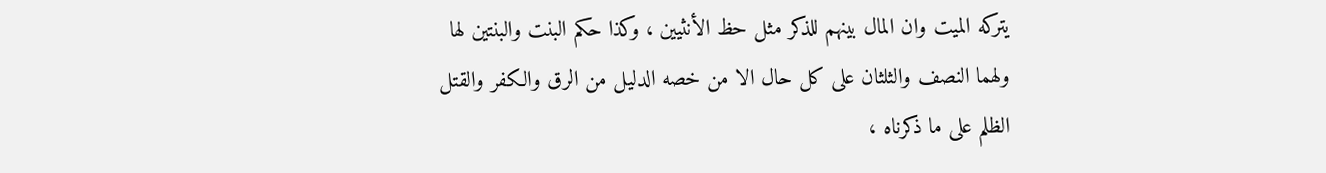يتركه الميت وان المال بينهم للذكر مثل حظ الأنثيين ، وكذا حكم البنت والبنتين لها ولهما النصف والثلثان على كل حال الا من خصه الدليل من الرق والكفر والقتل الظلم على ما ذكرناه ،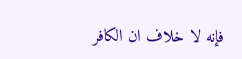فإنه لا خلاف ان الكافر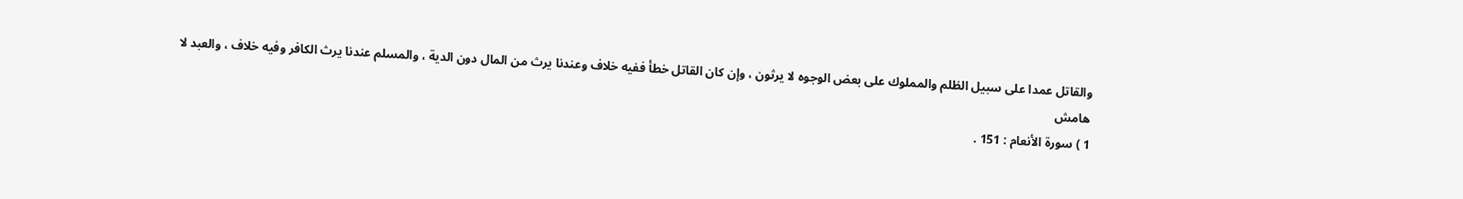والقاتل عمدا على سبيل الظلم والمملوك على بعض الوجوه لا يرثون ، وإن كان القاتل خطأ ففيه خلاف وعندنا يرث من المال دون الدية ، والمسلم عندنا يرث الكافر وفيه خلاف ، والعبد لا
هامش
1 ) سورة الأنعام : 151 .